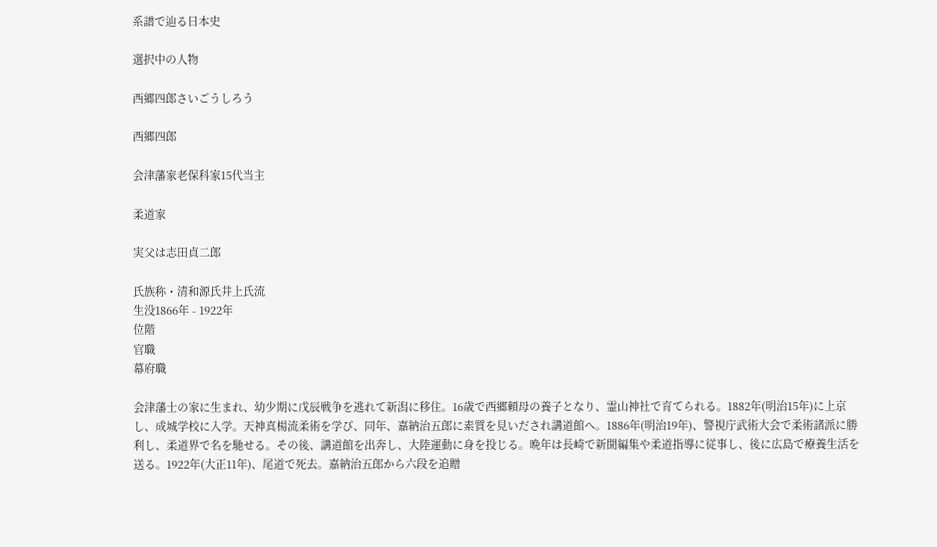系譜で辿る日本史

選択中の人物

西郷四郎さいごうしろう

西郷四郎

会津藩家老保科家15代当主

柔道家

実父は志田貞二郎

氏族称・清和源氏井上氏流
生没1866年 - 1922年
位階
官職
幕府職

会津藩士の家に生まれ、幼少期に戊辰戦争を逃れて新潟に移住。16歳で西郷頼母の養子となり、霊山神社で育てられる。1882年(明治15年)に上京し、成城学校に入学。天神真楊流柔術を学び、同年、嘉納治五郎に素質を見いだされ講道館へ。1886年(明治19年)、警視庁武術大会で柔術諸派に勝利し、柔道界で名を馳せる。その後、講道館を出奔し、大陸運動に身を投じる。晩年は長崎で新聞編集や柔道指導に従事し、後に広島で療養生活を送る。1922年(大正11年)、尾道で死去。嘉納治五郎から六段を追贈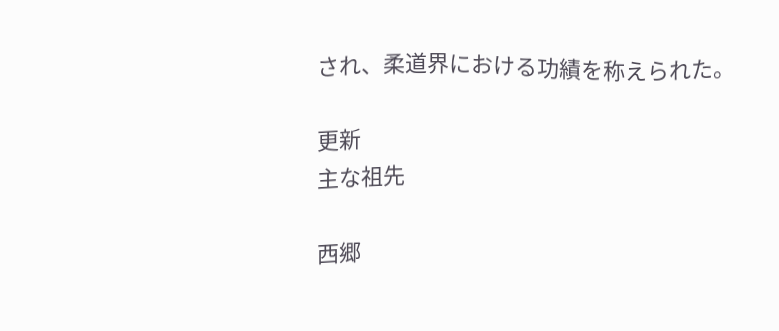され、柔道界における功績を称えられた。

更新
主な祖先

西郷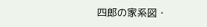四郎の家系図・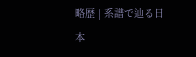略歴 | 系譜で辿る日本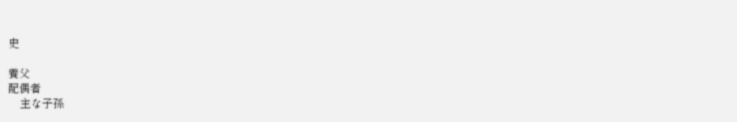史

養父
配偶者
    主な子孫